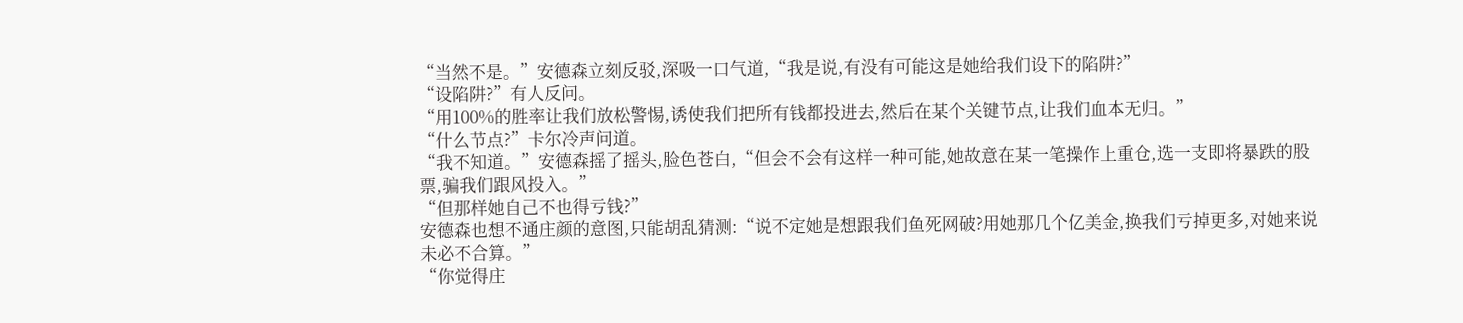“当然不是。”安德森立刻反驳,深吸一口气道,“我是说,有没有可能这是她给我们设下的陷阱?”
“设陷阱?”有人反问。
“用100%的胜率让我们放松警惕,诱使我们把所有钱都投进去,然后在某个关键节点,让我们血本无归。”
“什么节点?”卡尔冷声问道。
“我不知道。”安德森摇了摇头,脸色苍白,“但会不会有这样一种可能,她故意在某一笔操作上重仓,选一支即将暴跌的股票,骗我们跟风投入。”
“但那样她自己不也得亏钱?”
安德森也想不通庄颜的意图,只能胡乱猜测:“说不定她是想跟我们鱼死网破?用她那几个亿美金,换我们亏掉更多,对她来说未必不合算。”
“你觉得庄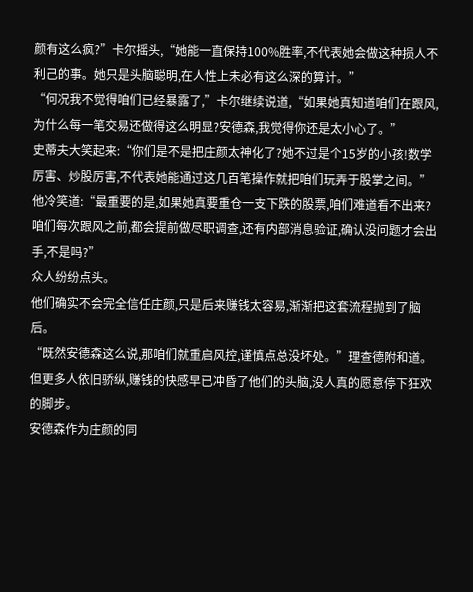颜有这么疯?”卡尔摇头,“她能一直保持100%胜率,不代表她会做这种损人不利己的事。她只是头脑聪明,在人性上未必有这么深的算计。”
“何况我不觉得咱们已经暴露了,”卡尔继续说道,“如果她真知道咱们在跟风,为什么每一笔交易还做得这么明显?安德森,我觉得你还是太小心了。”
史蒂夫大笑起来:“你们是不是把庄颜太神化了?她不过是个15岁的小孩!数学厉害、炒股厉害,不代表她能通过这几百笔操作就把咱们玩弄于股掌之间。”
他冷笑道:“最重要的是,如果她真要重仓一支下跌的股票,咱们难道看不出来?咱们每次跟风之前,都会提前做尽职调查,还有内部消息验证,确认没问题才会出手,不是吗?”
众人纷纷点头。
他们确实不会完全信任庄颜,只是后来赚钱太容易,渐渐把这套流程抛到了脑后。
“既然安德森这么说,那咱们就重启风控,谨慎点总没坏处。”理查德附和道。
但更多人依旧骄纵,赚钱的快感早已冲昏了他们的头脑,没人真的愿意停下狂欢的脚步。
安德森作为庄颜的同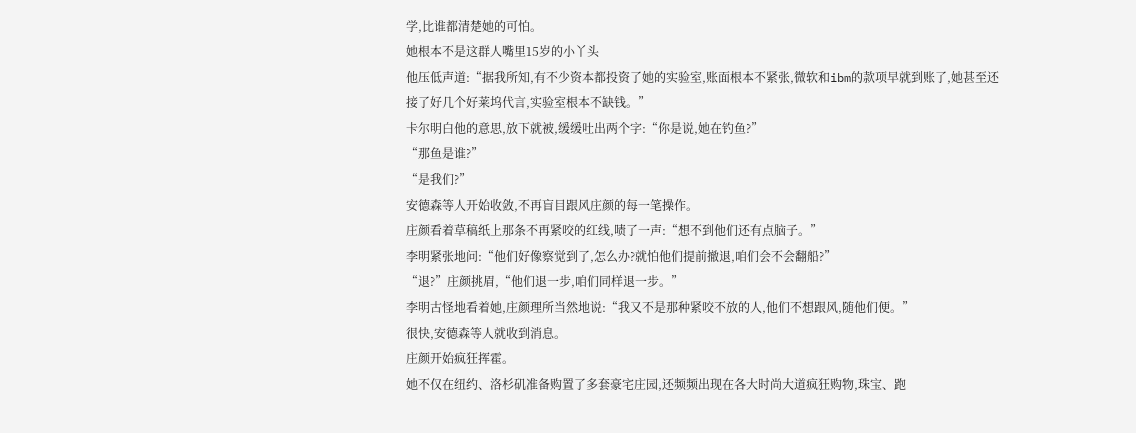学,比谁都清楚她的可怕。
她根本不是这群人嘴里15岁的小丫头
他压低声道:“据我所知,有不少资本都投资了她的实验室,账面根本不紧张,微软和ibm的款项早就到账了,她甚至还接了好几个好莱坞代言,实验室根本不缺钱。”
卡尔明白他的意思,放下就被,缓缓吐出两个字:“你是说,她在钓鱼?”
“那鱼是谁?”
“是我们?”
安德森等人开始收敛,不再盲目跟风庄颜的每一笔操作。
庄颜看着草稿纸上那条不再紧咬的红线,啧了一声:“想不到他们还有点脑子。”
李明紧张地问:“他们好像察觉到了,怎么办?就怕他们提前撤退,咱们会不会翻船?”
“退?”庄颜挑眉,“他们退一步,咱们同样退一步。”
李明古怪地看着她,庄颜理所当然地说:“我又不是那种紧咬不放的人,他们不想跟风,随他们便。”
很快,安德森等人就收到消息。
庄颜开始疯狂挥霍。
她不仅在纽约、洛杉矶准备购置了多套豪宅庄园,还频频出现在各大时尚大道疯狂购物,珠宝、跑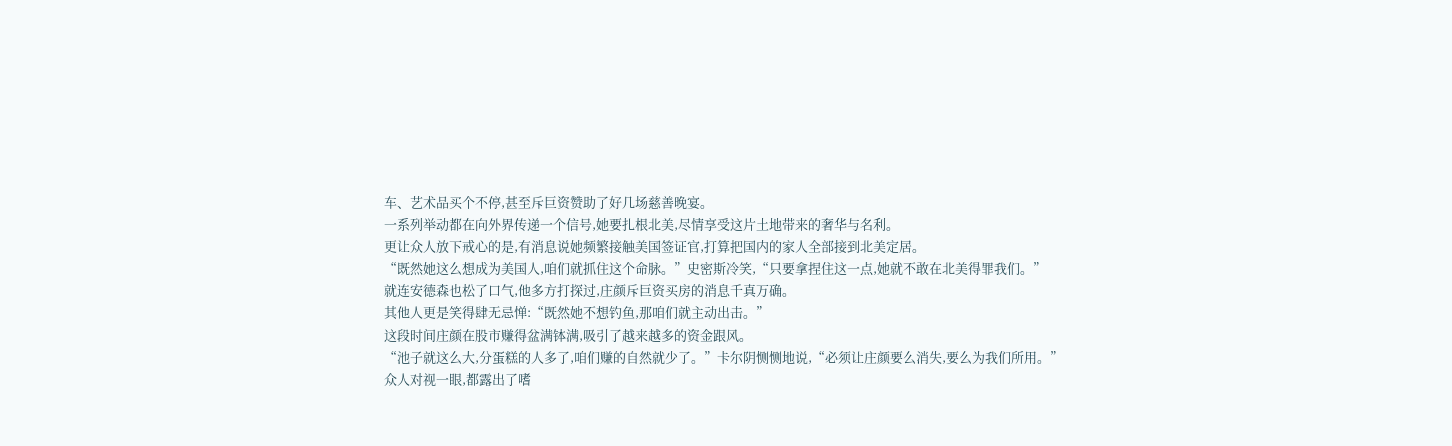车、艺术品买个不停,甚至斥巨资赞助了好几场慈善晚宴。
一系列举动都在向外界传递一个信号,她要扎根北美,尽情享受这片土地带来的奢华与名利。
更让众人放下戒心的是,有消息说她频繁接触美国签证官,打算把国内的家人全部接到北美定居。
“既然她这么想成为美国人,咱们就抓住这个命脉。”史密斯冷笑,“只要拿捏住这一点,她就不敢在北美得罪我们。”
就连安德森也松了口气,他多方打探过,庄颜斥巨资买房的消息千真万确。
其他人更是笑得肆无忌惮:“既然她不想钓鱼,那咱们就主动出击。”
这段时间庄颜在股市赚得盆满钵满,吸引了越来越多的资金跟风。
“池子就这么大,分蛋糕的人多了,咱们赚的自然就少了。”卡尔阴恻恻地说,“必须让庄颜要么消失,要么为我们所用。”
众人对视一眼,都露出了嗜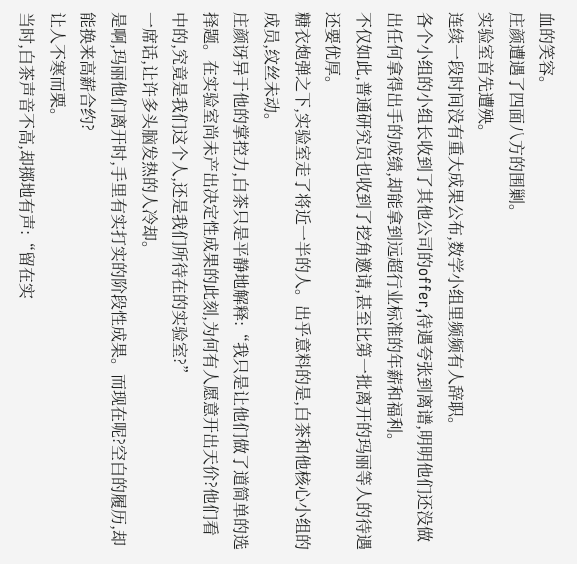血的笑容。
庄颜遭遇了四面八方的围剿。
实验室首先遭殃。
连续一段时间没有重大成果公布,数学小组里频频有人辞职。
各个小组的小组长收到了其他公司的offer,待遇夸张到离谱,明明他们还没做出任何拿得出手的成绩,却能拿到远超行业标准的年薪和福利。
不仅如此,普通研究员也收到了挖角邀请,甚至比第一批离开的玛丽等人的待遇还要优厚。
糖衣炮弹之下,实验室走了将近一半的人。出乎意料的是,白茶和他核心小组的成员,纹丝未动。
庄颜讶异于他的掌控力,白茶只是平静地解释:“我只是让他们做了道简单的选择题。在实验室尚未产出决定性成果的此刻,为何有人愿意开出天价?他们看中的,究竟是我们这个人,还是我们所待在的实验室?”
一席话,让许多头脑发热的人冷却。
是啊,玛丽他们离开时,手里有实打实的阶段性成果。而现在呢?空白的履历,却能换来高薪合约?
让人不寒而栗。
当时,白茶声音不高,却掷地有声:“留在实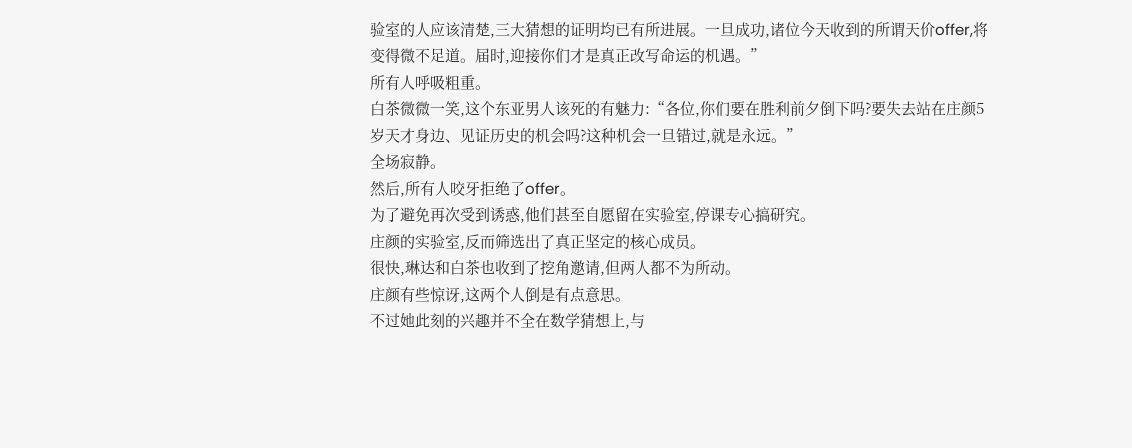验室的人应该清楚,三大猜想的证明均已有所进展。一旦成功,诸位今天收到的所谓天价offer,将变得微不足道。届时,迎接你们才是真正改写命运的机遇。”
所有人呼吸粗重。
白茶微微一笑,这个东亚男人该死的有魅力:“各位,你们要在胜利前夕倒下吗?要失去站在庄颜5岁天才身边、见证历史的机会吗?这种机会一旦错过,就是永远。”
全场寂静。
然后,所有人咬牙拒绝了offer。
为了避免再次受到诱惑,他们甚至自愿留在实验室,停课专心搞研究。
庄颜的实验室,反而筛选出了真正坚定的核心成员。
很快,琳达和白茶也收到了挖角邀请,但两人都不为所动。
庄颜有些惊讶,这两个人倒是有点意思。
不过她此刻的兴趣并不全在数学猜想上,与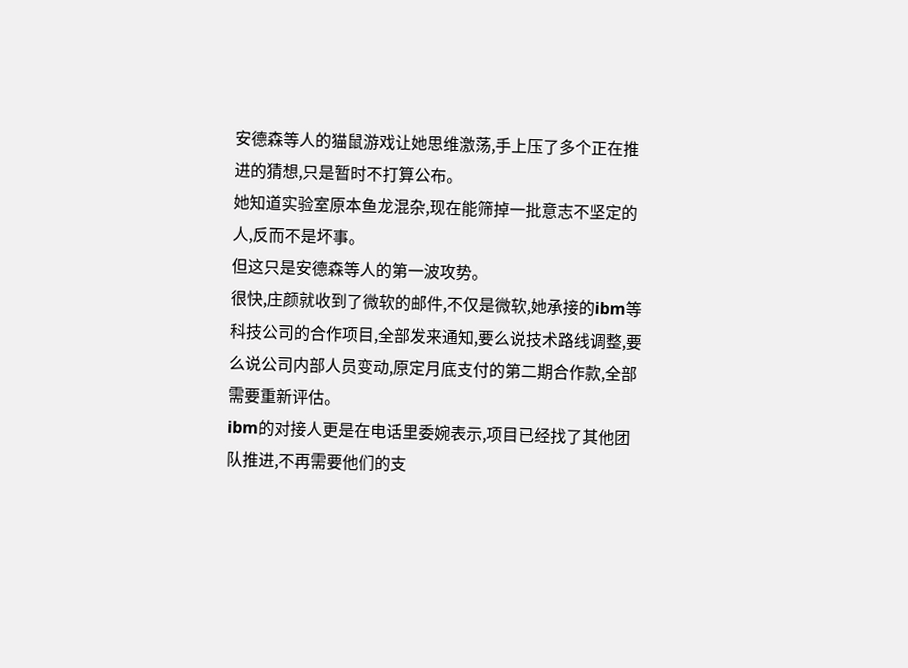安德森等人的猫鼠游戏让她思维激荡,手上压了多个正在推进的猜想,只是暂时不打算公布。
她知道实验室原本鱼龙混杂,现在能筛掉一批意志不坚定的人,反而不是坏事。
但这只是安德森等人的第一波攻势。
很快,庄颜就收到了微软的邮件,不仅是微软,她承接的ibm等科技公司的合作项目,全部发来通知,要么说技术路线调整,要么说公司内部人员变动,原定月底支付的第二期合作款,全部需要重新评估。
ibm的对接人更是在电话里委婉表示,项目已经找了其他团队推进,不再需要他们的支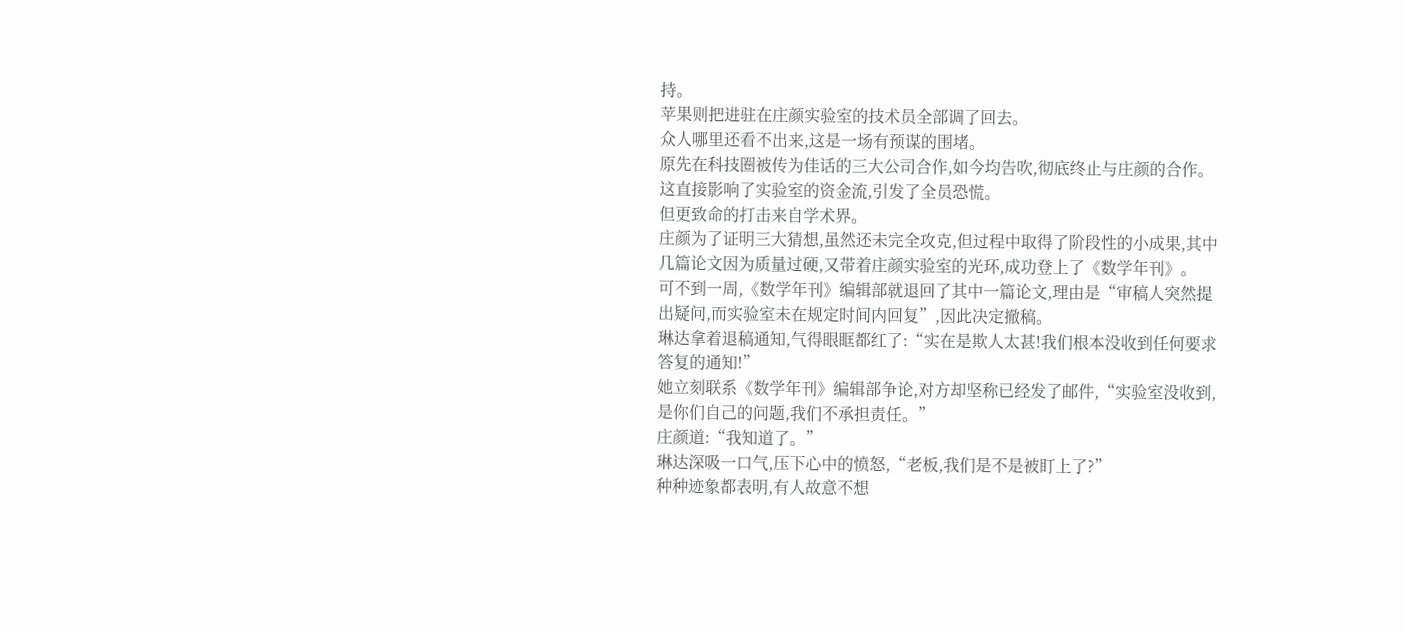持。
苹果则把进驻在庄颜实验室的技术员全部调了回去。
众人哪里还看不出来,这是一场有预谋的围堵。
原先在科技圈被传为佳话的三大公司合作,如今均告吹,彻底终止与庄颜的合作。
这直接影响了实验室的资金流,引发了全员恐慌。
但更致命的打击来自学术界。
庄颜为了证明三大猜想,虽然还未完全攻克,但过程中取得了阶段性的小成果,其中几篇论文因为质量过硬,又带着庄颜实验室的光环,成功登上了《数学年刊》。
可不到一周,《数学年刊》编辑部就退回了其中一篇论文,理由是“审稿人突然提出疑问,而实验室未在规定时间内回复”,因此决定撤稿。
琳达拿着退稿通知,气得眼眶都红了:“实在是欺人太甚!我们根本没收到任何要求答复的通知!”
她立刻联系《数学年刊》编辑部争论,对方却坚称已经发了邮件,“实验室没收到,是你们自己的问题,我们不承担责任。”
庄颜道:“我知道了。”
琳达深吸一口气,压下心中的愤怒,“老板,我们是不是被盯上了?”
种种迹象都表明,有人故意不想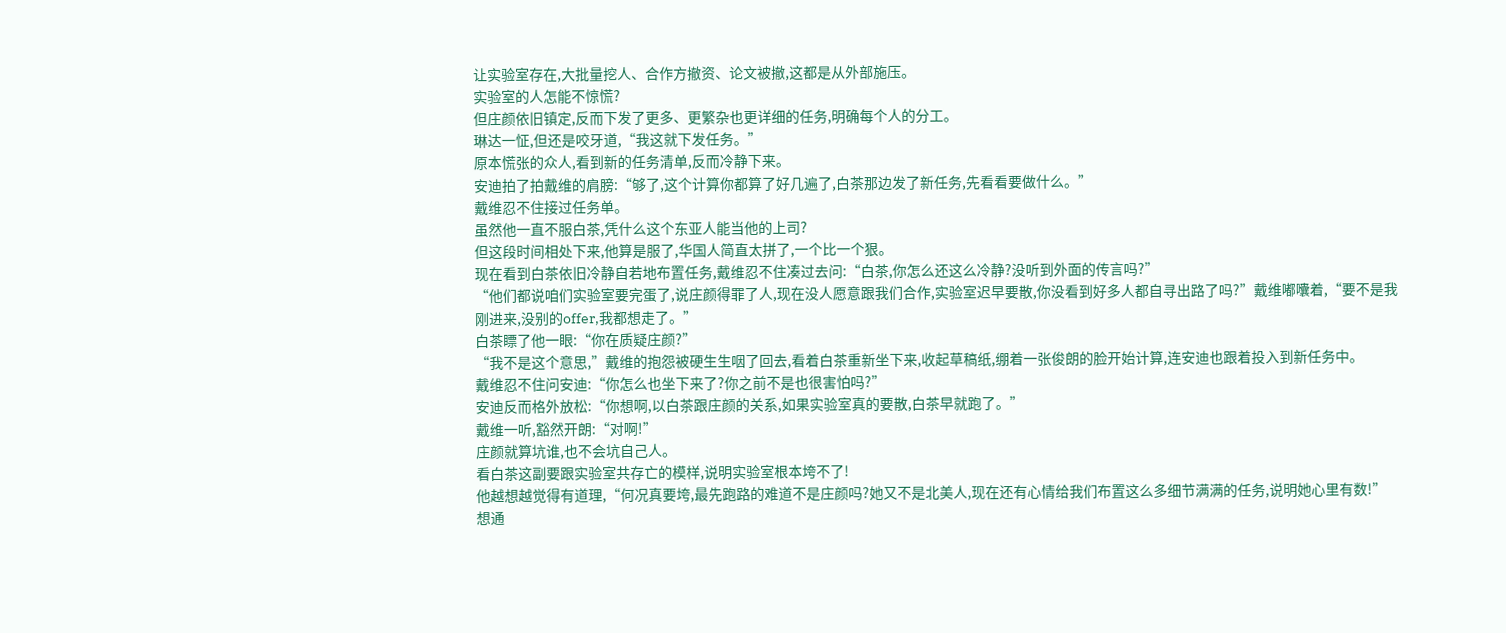让实验室存在,大批量挖人、合作方撤资、论文被撤,这都是从外部施压。
实验室的人怎能不惊慌?
但庄颜依旧镇定,反而下发了更多、更繁杂也更详细的任务,明确每个人的分工。
琳达一怔,但还是咬牙道,“我这就下发任务。”
原本慌张的众人,看到新的任务清单,反而冷静下来。
安迪拍了拍戴维的肩膀:“够了,这个计算你都算了好几遍了,白茶那边发了新任务,先看看要做什么。”
戴维忍不住接过任务单。
虽然他一直不服白茶,凭什么这个东亚人能当他的上司?
但这段时间相处下来,他算是服了,华国人简直太拼了,一个比一个狠。
现在看到白茶依旧冷静自若地布置任务,戴维忍不住凑过去问:“白茶,你怎么还这么冷静?没听到外面的传言吗?”
“他们都说咱们实验室要完蛋了,说庄颜得罪了人,现在没人愿意跟我们合作,实验室迟早要散,你没看到好多人都自寻出路了吗?”戴维嘟囔着,“要不是我刚进来,没别的offer,我都想走了。”
白茶瞟了他一眼:“你在质疑庄颜?”
“我不是这个意思,”戴维的抱怨被硬生生咽了回去,看着白茶重新坐下来,收起草稿纸,绷着一张俊朗的脸开始计算,连安迪也跟着投入到新任务中。
戴维忍不住问安迪:“你怎么也坐下来了?你之前不是也很害怕吗?”
安迪反而格外放松:“你想啊,以白茶跟庄颜的关系,如果实验室真的要散,白茶早就跑了。”
戴维一听,豁然开朗:“对啊!”
庄颜就算坑谁,也不会坑自己人。
看白茶这副要跟实验室共存亡的模样,说明实验室根本垮不了!
他越想越觉得有道理,“何况真要垮,最先跑路的难道不是庄颜吗?她又不是北美人,现在还有心情给我们布置这么多细节满满的任务,说明她心里有数!”
想通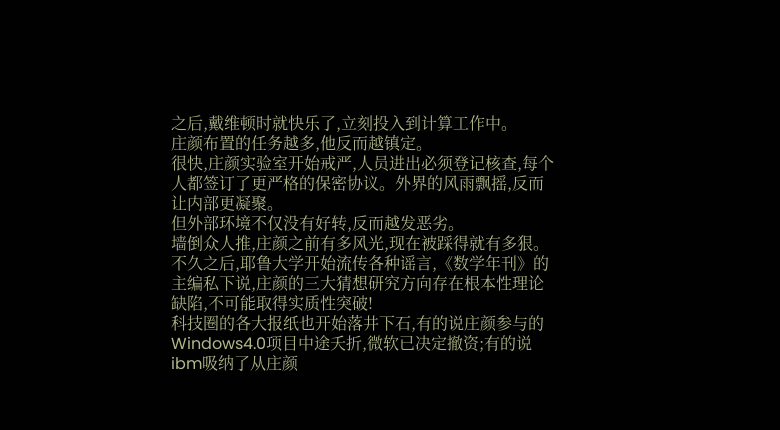之后,戴维顿时就快乐了,立刻投入到计算工作中。
庄颜布置的任务越多,他反而越镇定。
很快,庄颜实验室开始戒严,人员进出必须登记核查,每个人都签订了更严格的保密协议。外界的风雨飘摇,反而让内部更凝聚。
但外部环境不仅没有好转,反而越发恶劣。
墙倒众人推,庄颜之前有多风光,现在被踩得就有多狠。
不久之后,耶鲁大学开始流传各种谣言,《数学年刊》的主编私下说,庄颜的三大猜想研究方向存在根本性理论缺陷,不可能取得实质性突破!
科技圈的各大报纸也开始落井下石,有的说庄颜参与的Windows4.0项目中途夭折,微软已决定撤资;有的说ibm吸纳了从庄颜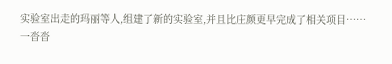实验室出走的玛丽等人,组建了新的实验室,并且比庄颜更早完成了相关项目……
一沓沓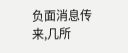负面消息传来,几所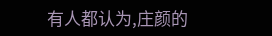有人都认为,庄颜的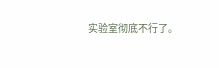实验室彻底不行了。